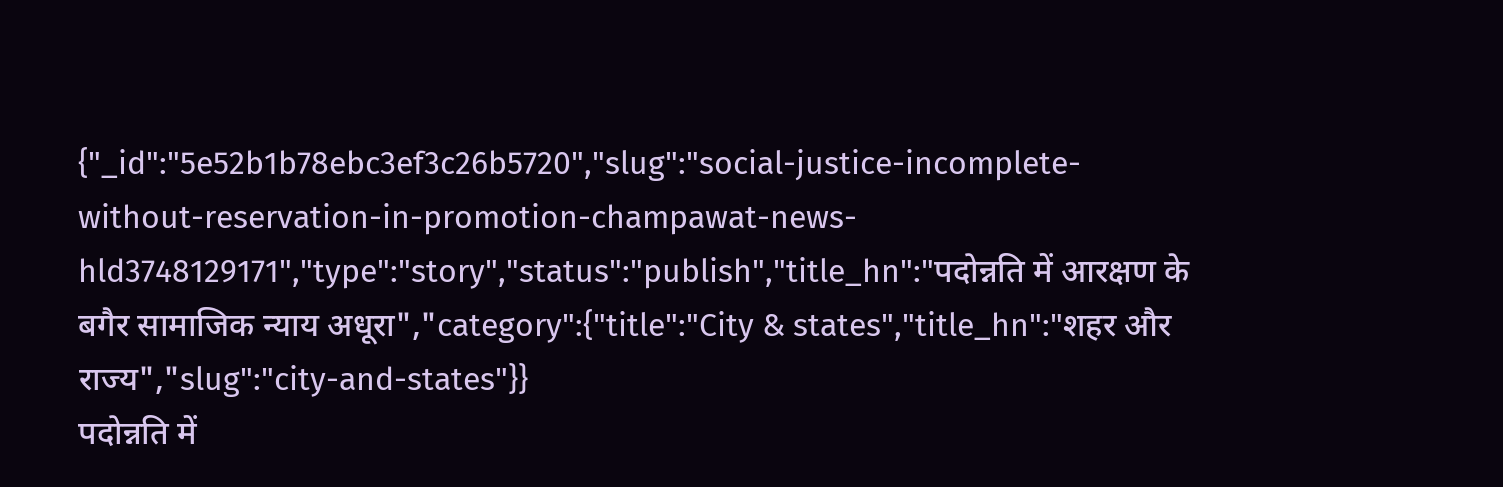{"_id":"5e52b1b78ebc3ef3c26b5720","slug":"social-justice-incomplete-without-reservation-in-promotion-champawat-news-hld3748129171","type":"story","status":"publish","title_hn":"पदोन्नति में आरक्षण के बगैर सामाजिक न्याय अधूरा","category":{"title":"City & states","title_hn":"शहर और राज्य","slug":"city-and-states"}}
पदोन्नति में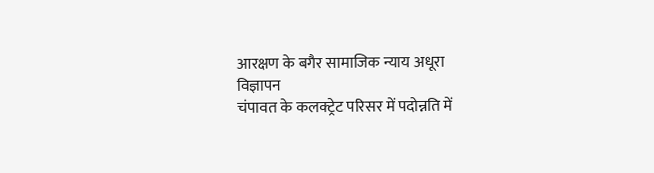आरक्षण के बगैर सामाजिक न्याय अधूरा
विज्ञापन
चंपावत के कलक्ट्रेट परिसर में पदोन्नति में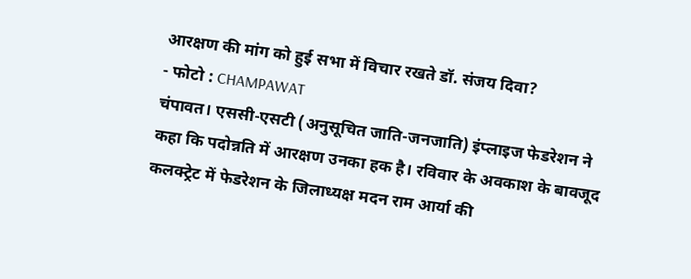आरक्षण की मांग को हुई सभा में विचार रखते डॉ. संजय दिवा?
- फोटो : CHAMPAWAT
चंपावत। एससी-एसटी (अनुसूचित जाति-जनजाति) इंप्लाइज फेडरेशन ने कहा कि पदोन्नति में आरक्षण उनका हक है। रविवार के अवकाश के बावजूद कलक्ट्रेट में फेडरेशन के जिलाध्यक्ष मदन राम आर्या की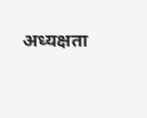अध्यक्षता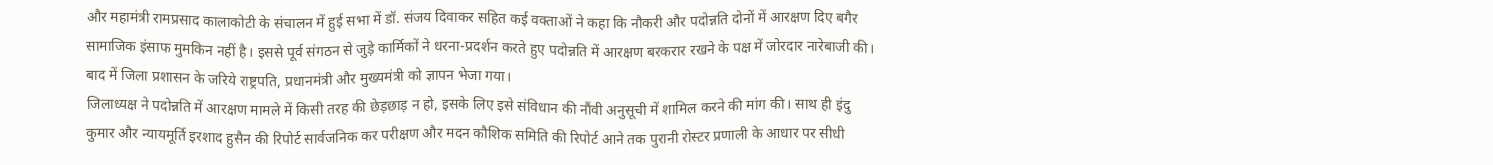और महामंत्री रामप्रसाद कालाकोटी के संचालन में हुई सभा में डॉ. संजय दिवाकर सहित कई वक्ताओं ने कहा कि नौकरी और पदोन्नति दोनों में आरक्षण दिए बगैर सामाजिक इंसाफ मुमकिन नहीं है। इससे पूर्व संगठन से जुड़े कार्मिकों ने धरना-प्रदर्शन करते हुए पदोन्नति में आरक्षण बरकरार रखने के पक्ष में जोरदार नारेबाजी की। बाद में जिला प्रशासन के जरिये राष्ट्रपति, प्रधानमंत्री और मुख्यमंत्री को ज्ञापन भेजा गया।
जिलाध्यक्ष ने पदोन्नति में आरक्षण मामले में किसी तरह की छेड़छाड़ न हो, इसके लिए इसे संविधान की नौंवी अनुसूची में शामिल करने की मांग की। साथ ही इंदु कुमार और न्यायमूर्ति इरशाद हुसैन की रिपोर्ट सार्वजनिक कर परीक्षण और मदन कौशिक समिति की रिपोर्ट आने तक पुरानी रोस्टर प्रणाली के आधार पर सीधी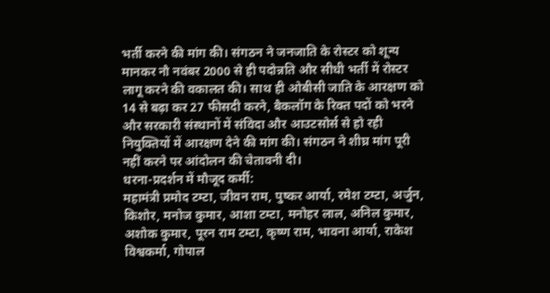भर्ती करने की मांग की। संगठन ने जनजाति के रोस्टर को शून्य मानकर नौ नवंबर 2000 से ही पदोन्नति और सीधी भर्ती में रोस्टर लागू करने की वकालत की। साथ ही ओबीसी जाति के आरक्षण को 14 से बढ़ा कर 27 फीसदी करने, बैकलॉग के रिक्त पदों को भरने और सरकारी संस्थानों में संविदा और आउटसोर्स से हो रही नियुक्तियों में आरक्षण देने की मांग की। संगठन ने शीघ्र मांग पूरी नहीं करने पर आंदोलन की चेतावनी दी।
धरना-प्रदर्शन में मौजूद कर्मी:
महामंत्री प्रमोद टम्टा, जीवन राम, पुष्कर आर्या, रमेश टम्टा, अर्जुन, किशोर, मनोज कुमार, आशा टम्टा, मनोहर लाल, अनिल कुमार, अशोक कुमार, पूरन राम टम्टा, कृष्ण राम, भावना आर्या, राकेश विश्वकर्मा, गोपाल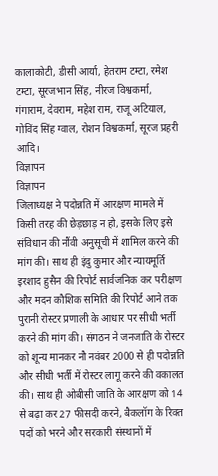कालाकोटी, डीसी आर्या, हेतराम टम्टा, रमेश टम्टा, सूरजभान सिंह, नीरज विश्वकर्मा, गंगाराम, देवराम, महेश राम, राजू अटियाल, गोविंद सिंह ग्वाल, रोशन विश्वकर्मा, सूरज प्रहरी आदि।
विज्ञापन
विज्ञापन
जिलाध्यक्ष ने पदोन्नति में आरक्षण मामले में किसी तरह की छेड़छाड़ न हो, इसके लिए इसे संविधान की नौंवी अनुसूची में शामिल करने की मांग की। साथ ही इंदु कुमार और न्यायमूर्ति इरशाद हुसैन की रिपोर्ट सार्वजनिक कर परीक्षण और मदन कौशिक समिति की रिपोर्ट आने तक पुरानी रोस्टर प्रणाली के आधार पर सीधी भर्ती करने की मांग की। संगठन ने जनजाति के रोस्टर को शून्य मानकर नौ नवंबर 2000 से ही पदोन्नति और सीधी भर्ती में रोस्टर लागू करने की वकालत की। साथ ही ओबीसी जाति के आरक्षण को 14 से बढ़ा कर 27 फीसदी करने, बैकलॉग के रिक्त पदों को भरने और सरकारी संस्थानों में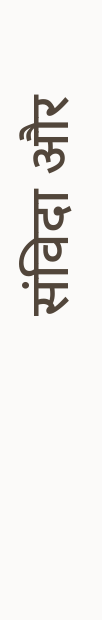संविदा और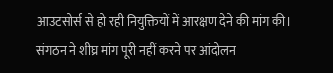आउटसोर्स से हो रही नियुक्तियों में आरक्षण देने की मांग की। संगठन ने शीघ्र मांग पूरी नहीं करने पर आंदोलन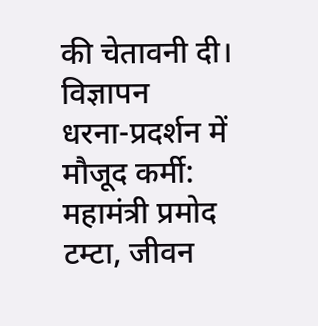की चेतावनी दी।
विज्ञापन
धरना-प्रदर्शन में मौजूद कर्मी:
महामंत्री प्रमोद टम्टा, जीवन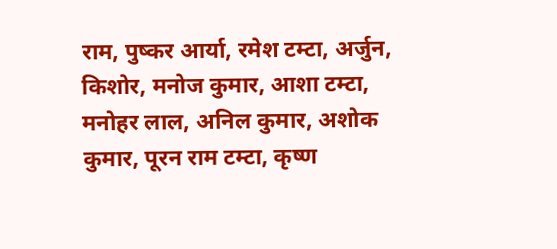राम, पुष्कर आर्या, रमेश टम्टा, अर्जुन, किशोर, मनोज कुमार, आशा टम्टा, मनोहर लाल, अनिल कुमार, अशोक कुमार, पूरन राम टम्टा, कृष्ण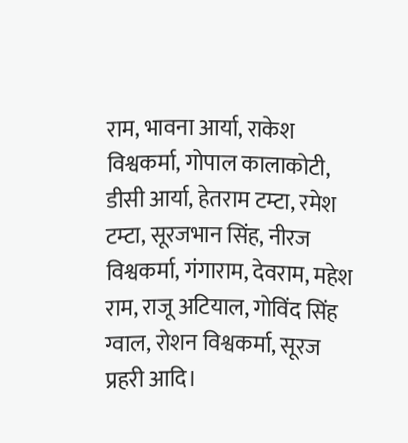राम, भावना आर्या, राकेश विश्वकर्मा, गोपाल कालाकोटी, डीसी आर्या, हेतराम टम्टा, रमेश टम्टा, सूरजभान सिंह, नीरज विश्वकर्मा, गंगाराम, देवराम, महेश राम, राजू अटियाल, गोविंद सिंह ग्वाल, रोशन विश्वकर्मा, सूरज प्रहरी आदि।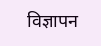विज्ञापन